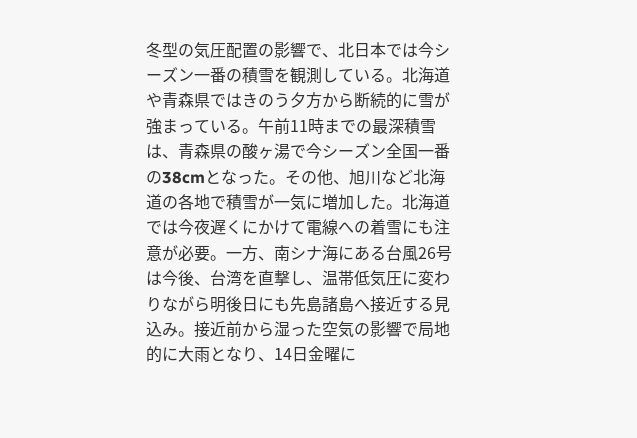冬型の気圧配置の影響で、北日本では今シーズン一番の積雪を観測している。北海道や青森県ではきのう夕方から断続的に雪が強まっている。午前11時までの最深積雪は、青森県の酸ヶ湯で今シーズン全国一番の38cmとなった。その他、旭川など北海道の各地で積雪が一気に増加した。北海道では今夜遅くにかけて電線への着雪にも注意が必要。一方、南シナ海にある台風26号は今後、台湾を直撃し、温帯低気圧に変わりながら明後日にも先島諸島へ接近する見込み。接近前から湿った空気の影響で局地的に大雨となり、14日金曜に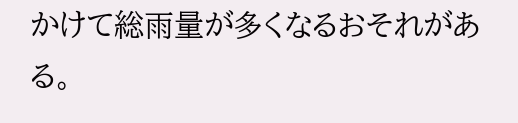かけて総雨量が多くなるおそれがある。